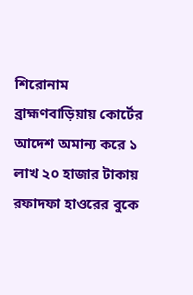শিরোনাম
ব্রাহ্মণবাড়িয়ায় কোর্টের আদেশ অমান্য করে ১ লাখ ২০ হাজার টাকায় রফাদফা হাওরের বুকে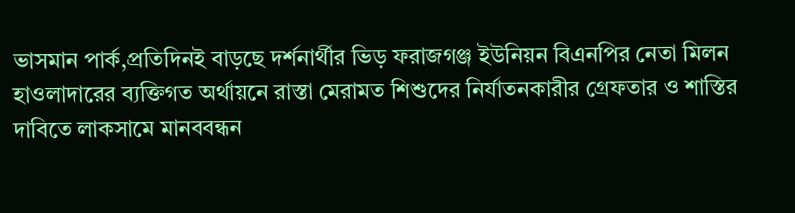ভাসমান পার্ক,প্রতিদিনই বাড়ছে দর্শনার্থীর ভিড় ফরাজগঞ্জ ইউনিয়ন বিএনপির নেতা মিলন হাওলাদারের ব্যক্তিগত অর্থায়নে রাস্তা মেরামত শিশুদের নির্যাতনকারীর গ্রেফতার ও শাস্তির দাবিতে লাকসামে মানববন্ধন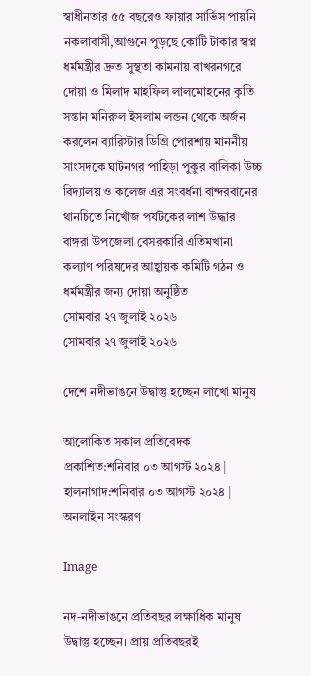স্বাধীনতার ৫৫ বছরেও ফায়ার সার্ভিস পায়নি নকলাবাসী,আগুনে পুড়ছে কোটি টাকার স্বপ্ন ধর্মমন্ত্রীর দ্রুত সুস্থতা কামনায় বাখরনগরে দোয়া ও মিলাদ মাহফিল লালমোহনের কৃতি সন্তান মনিরুল ইসলাম লন্ডন থেকে অর্জন করলেন ব্যারিস্টার ডিগ্রি পোরশায় মাননীয় সাংসদকে ঘাটনগর পাহিড়া পুকুর বালিকা উচ্চ বিদ্যালয় ও কলেজ এর সংবর্ধনা বান্দরবানের থানচিতে নিখোঁজ পর্যটকের লাশ উদ্ধার বাঙ্গরা উপজেলা বেসরকারি এতিমখানা কল্যাণ পরিষদের আহ্বায়ক কমিটি গঠন ও ধর্মমন্ত্রীর জন্য দোয়া অনুষ্ঠিত
সোমবার ২৭ জুলাই ২০২৬
সোমবার ২৭ জুলাই ২০২৬

দেশে নদীভাঙনে উদ্বাস্তু হচ্ছেন লাখো মানুষ

আলোকিত সকাল প্রতিবেদক
প্রকাশিত:শনিবার ০৩ আগস্ট ২০২৪ | হালনাগাদ:শনিবার ০৩ আগস্ট ২০২৪ | অনলাইন সংস্করণ

Image

নদ-নদীভাঙনে প্রতিবছর লক্ষাধিক মানুষ উদ্বাস্তু হচ্ছেন। প্রায় প্রতিবছরই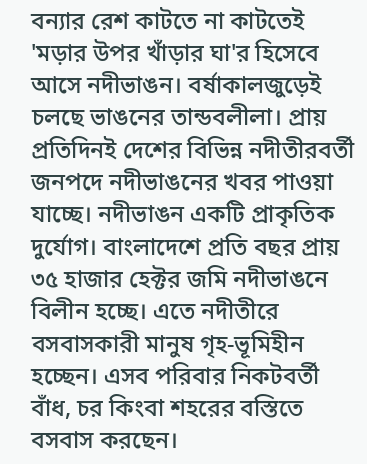বন্যার রেশ কাটতে না কাটতেই 'মড়ার উপর খাঁড়ার ঘা'র হিসেবে আসে নদীভাঙন। বর্ষাকালজুড়েই চলছে ভাঙনের তান্ডবলীলা। প্রায় প্রতিদিনই দেশের বিভিন্ন নদীতীরবর্তী জনপদে নদীভাঙনের খবর পাওয়া যাচ্ছে। নদীভাঙন একটি প্রাকৃতিক দুর্যোগ। বাংলাদেশে প্রতি বছর প্রায় ৩৫ হাজার হেক্টর জমি নদীভাঙনে বিলীন হচ্ছে। এতে নদীতীরে বসবাসকারী মানুষ গৃহ-ভূমিহীন হচ্ছেন। এসব পরিবার নিকটবর্তী বাঁধ, চর কিংবা শহরের বস্তিতে বসবাস করছেন।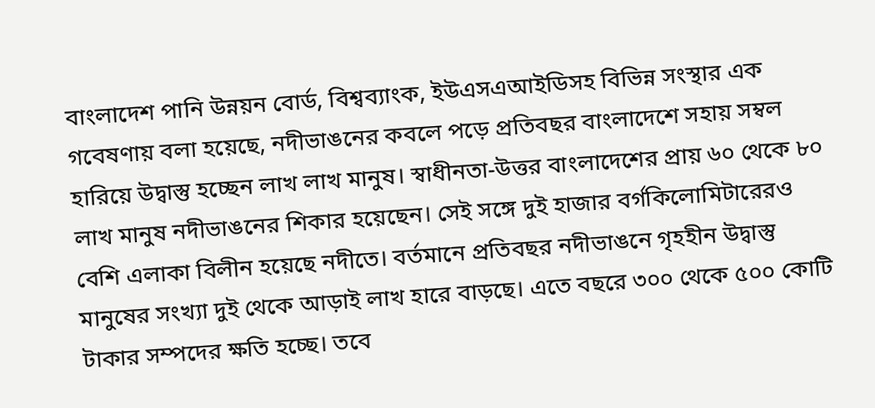বাংলাদেশ পানি উন্নয়ন বোর্ড, বিশ্বব্যাংক, ইউএসএআইডিসহ বিভিন্ন সংস্থার এক গবেষণায় বলা হয়েছে, নদীভাঙনের কবলে পড়ে প্রতিবছর বাংলাদেশে সহায় সম্বল হারিয়ে উদ্বাস্তু হচ্ছেন লাখ লাখ মানুষ। স্বাধীনতা-উত্তর বাংলাদেশের প্রায় ৬০ থেকে ৮০ লাখ মানুষ নদীভাঙনের শিকার হয়েছেন। সেই সঙ্গে দুই হাজার বর্গকিলোমিটারেরও বেশি এলাকা বিলীন হয়েছে নদীতে। বর্তমানে প্রতিবছর নদীভাঙনে গৃহহীন উদ্বাস্তু মানুষের সংখ্যা দুই থেকে আড়াই লাখ হারে বাড়ছে। এতে বছরে ৩০০ থেকে ৫০০ কোটি টাকার সম্পদের ক্ষতি হচ্ছে। তবে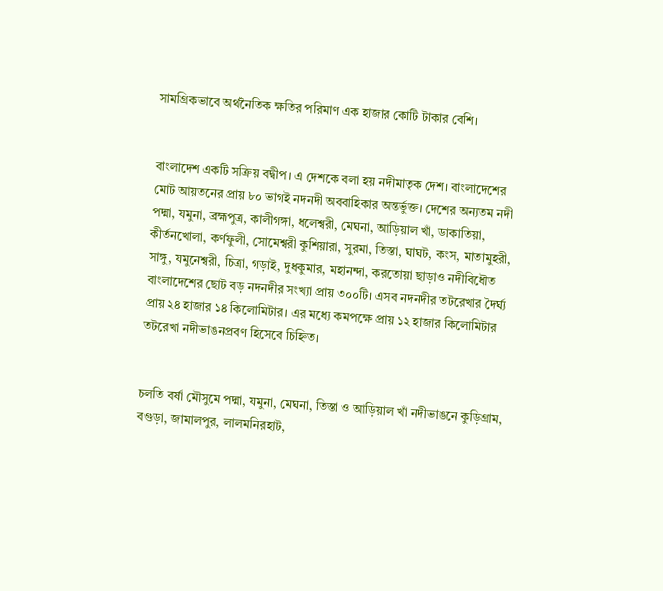সামগ্রিকভাবে অর্থনৈতিক ক্ষতির পরিমাণ এক হাজার কোটি টাকার বেশি।


বাংলাদেশ একটি সক্রিয় বদ্বীপ। এ দেশকে বলা হয় নদীমাতৃক দেশ। বাংলাদেশের মোট আয়তনের প্রায় ৮০ ভাগই নদনদী অববাহিকার অন্তর্ভুক্ত। দেশের অন্যতম নদী পদ্মা, যমুনা, ব্রহ্মপুত্র, কালীগঙ্গা, ধলেশ্বরী, মেঘনা, আড়িয়াল খাঁ, ডাকাতিয়া, কীর্তনখোলা, কর্ণফুলী, সোমেশ্বরী কুশিয়ারা, সুরমা, তিস্তা, ঘাঘট, কংস, মাতামুহরী, সাঙ্গু, যমুনেশ্বরী, চিত্রা, গড়াই, দুধকুমার, মহানন্দা, করতোয়া ছাড়াও নদীবিধৌত বাংলাদেশের ছোট বড় নদনদীর সংখ্যা প্রায় ৩০০টি। এসব নদনদীর তটরেখার দৈর্ঘ্য প্রায় ২৪ হাজার ১৪ কিলোমিটার। এর মধ্যে কমপক্ষে প্রায় ১২ হাজার কিলোমিটার তটরেখা নদীভাঙনপ্রবণ হিসেবে চিহ্নিত।


চলতি বর্ষা মৌসুমে পদ্মা, যমুনা, মেঘনা, তিস্তা ও আড়িয়াল খাঁ নদীভাঙনে কুড়িগ্রাম, বগুড়া, জামালপুর, লালমনিরহাট,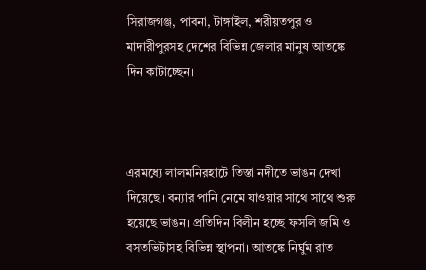সিরাজগঞ্জ, পাবনা, টাঙ্গাইল, শরীয়তপুর ও মাদারীপুরসহ দেশের বিভিন্ন জেলার মানুষ আতঙ্কে দিন কাটাচ্ছেন।



এরমধ্যে লালমনিরহাটে তিস্তা নদীতে ভাঙন দেখা দিয়েছে। বন্যার পানি নেমে যাওয়ার সাথে সাথে শুরু হয়েছে ভাঙন। প্রতিদিন বিলীন হচ্ছে ফসলি জমি ও বসতভিটাসহ বিভিন্ন স্থাপনা। আতঙ্কে নির্ঘুম রাত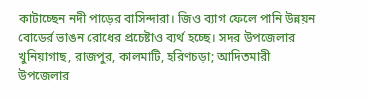কাটাচ্ছেন নদী পাড়ের বাসিন্দারা। জিও ব্যাগ ফেলে পানি উন্নয়ন বোডের্র ভাঙন রোধের প্রচেষ্টাও ব্যর্থ হচ্ছে। সদর উপজেলার খুনিয়াগাছ, রাজপুর, কালমাটি, হরিণচড়া; আদিতমারী উপজেলার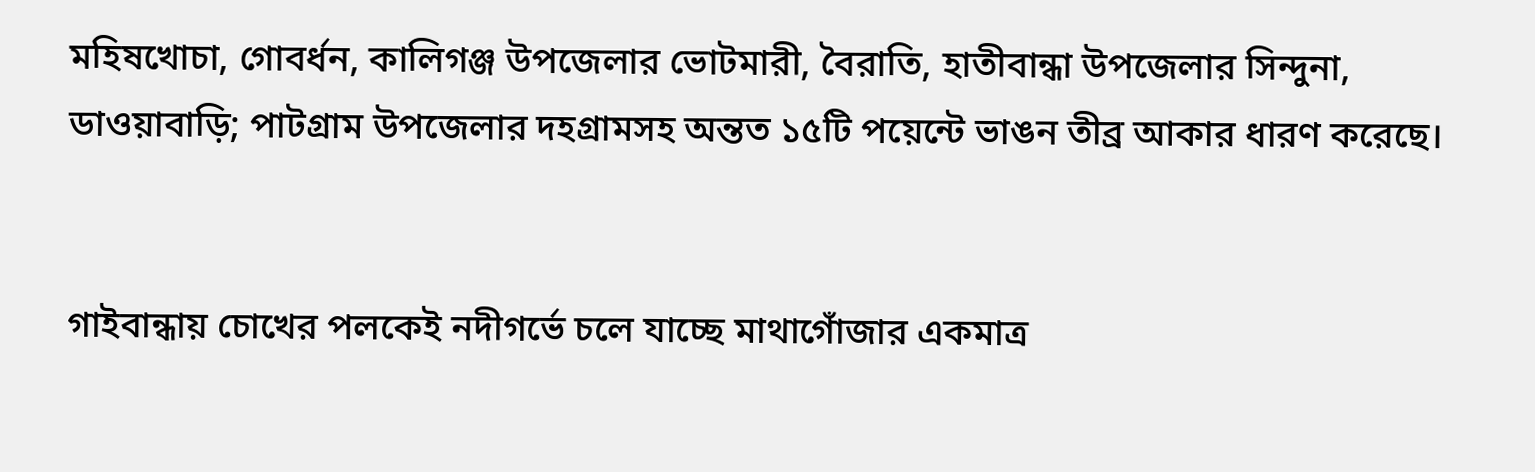মহিষখোচা, গোবর্ধন, কালিগঞ্জ উপজেলার ভোটমারী, বৈরাতি, হাতীবান্ধা উপজেলার সিন্দুনা, ডাওয়াবাড়ি; পাটগ্রাম উপজেলার দহগ্রামসহ অন্তত ১৫টি পয়েন্টে ভাঙন তীব্র আকার ধারণ করেছে।


গাইবান্ধায় চোখের পলকেই নদীগর্ভে চলে যাচ্ছে মাথাগোঁজার একমাত্র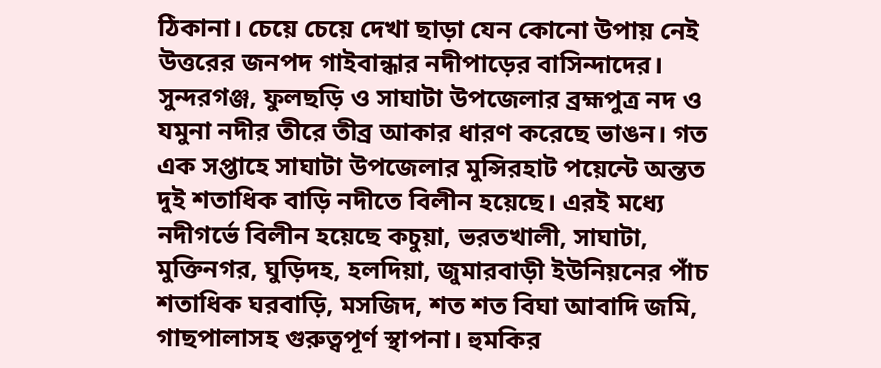ঠিকানা। চেয়ে চেয়ে দেখা ছাড়া যেন কোনো উপায় নেই উত্তরের জনপদ গাইবান্ধার নদীপাড়ের বাসিন্দাদের। সুন্দরগঞ্জ, ফুলছড়ি ও সাঘাটা উপজেলার ব্রহ্মপুত্র নদ ও যমুনা নদীর তীরে তীব্র আকার ধারণ করেছে ভাঙন। গত এক সপ্তাহে সাঘাটা উপজেলার মুন্সিরহাট পয়েন্টে অন্তত দুই শতাধিক বাড়ি নদীতে বিলীন হয়েছে। এরই মধ্যে নদীগর্ভে বিলীন হয়েছে কচুয়া, ভরতখালী, সাঘাটা, মুক্তিনগর, ঘুড়িদহ, হলদিয়া, জুমারবাড়ী ইউনিয়নের পাঁচ শতাধিক ঘরবাড়ি, মসজিদ, শত শত বিঘা আবাদি জমি, গাছপালাসহ গুরুত্বপূর্ণ স্থাপনা। হুমকির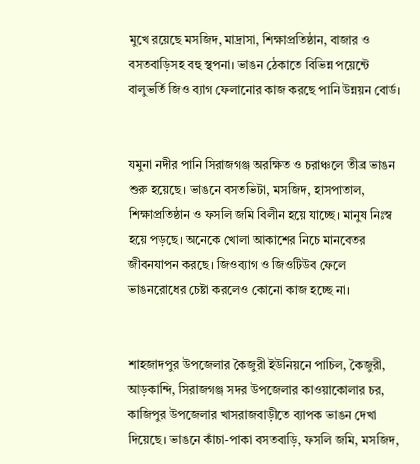মুখে রয়েছে মসজিদ, মাদ্রাসা, শিক্ষাপ্রতিষ্ঠান, বাজার ও বসতবাড়িসহ বহু স্থপনা। ভাঙন ঠেকাতে বিভিন্ন পয়েন্টে বালুভর্তি জিও ব্যাগ ফেলানোর কাজ করছে পানি উন্নয়ন বোর্ড।


যমুনা নদীর পানি সিরাজগঞ্জ অরক্ষিত ও চরাঞ্চলে তীব্র ভাঙন শুরু হয়েছে। ভাঙনে বসতভিটা, মসজিদ, হাসপাতাল, শিক্ষাপ্রতিষ্ঠান ও ফসলি জমি বিলীন হয়ে যাচ্ছে। মানুষ নিঃস্ব হয়ে পড়ছে। অনেকে খোলা আকাশের নিচে মানবেতর জীবনযাপন করছে। জিওব্যাগ ও জিওটিউব ফেলে ভাঙনরোধের চেষ্টা করলেও কোনো কাজ হচ্ছে না।


শাহজাদপুর উপজেলার কৈজুরী ইউনিয়নে পাচিল, কৈজুরী, আড়কান্দি, সিরাজগঞ্জ সদর উপজেলার কাওয়াকোলার চর, কাজিপুর উপজেলার খাসরাজবাড়ীতে ব্যাপক ভাঙন দেখা দিয়েছে। ভাঙনে কাঁচা-পাকা বসতবাড়ি, ফসলি জমি, মসজিদ,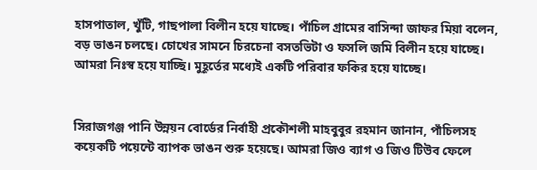হাসপাতাল, খুঁটি, গাছপালা বিলীন হয়ে যাচ্ছে। পাঁচিল গ্রামের বাসিন্দা জাফর মিয়া বলেন, বড় ভাঙন চলছে। চোখের সামনে চিরচেনা বসতভিটা ও ফসলি জমি বিলীন হয়ে যাচ্ছে। আমরা নিঃস্ব হয়ে যাচ্ছি। মুহূর্তের মধ্যেই একটি পরিবার ফকির হয়ে যাচ্ছে।


সিরাজগঞ্জ পানি উন্নয়ন বোর্ডের নির্বাহী প্রকৌশলী মাহবুবুর রহমান জানান, পাঁচিলসহ কয়েকটি পয়েন্টে ব্যাপক ভাঙন শুরু হয়েছে। আমরা জিও ব্যাগ ও জিও টিউব ফেলে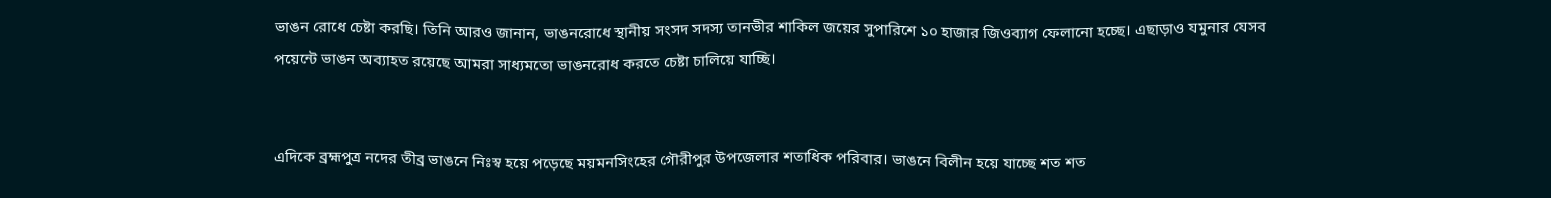ভাঙন রোধে চেষ্টা করছি। তিনি আরও জানান, ভাঙনরোধে স্থানীয় সংসদ সদস্য তানভীর শাকিল জয়ের সুপারিশে ১০ হাজার জিওব্যাগ ফেলানো হচ্ছে। এছাড়াও যমুনার যেসব পয়েন্টে ভাঙন অব্যাহত রয়েছে আমরা সাধ্যমতো ভাঙনরোধ করতে চেষ্টা চালিয়ে যাচ্ছি।


এদিকে ব্রহ্মপুত্র নদের তীব্র ভাঙনে নিঃস্ব হয়ে পড়েছে ময়মনসিংহের গৌরীপুর উপজেলার শতাধিক পরিবার। ভাঙনে বিলীন হয়ে যাচ্ছে শত শত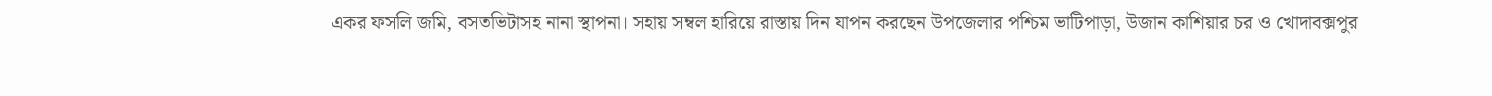একর ফসলি জমি, বসতভিটাসহ নানা স্থাপনা। সহায় সম্বল হারিয়ে রাস্তায় দিন যাপন করছেন উপজেলার পশ্চিম ভাটিপাড়া, উজান কাশিয়ার চর ও খোদাবক্সপুর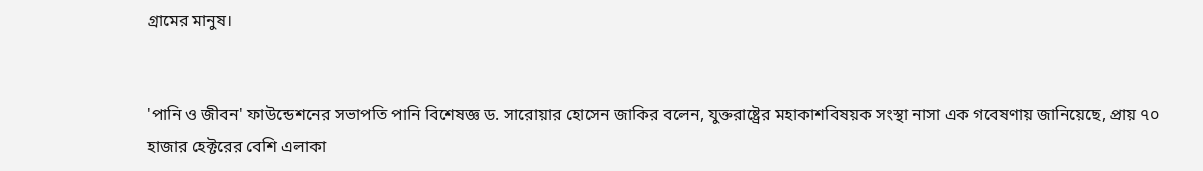গ্রামের মানুষ।


'পানি ও জীবন' ফাউন্ডেশনের সভাপতি পানি বিশেষজ্ঞ ড. সারোয়ার হোসেন জাকির বলেন, যুক্তরাষ্ট্রের মহাকাশবিষয়ক সংস্থা নাসা এক গবেষণায় জানিয়েছে, প্রায় ৭০ হাজার হেক্টরের বেশি এলাকা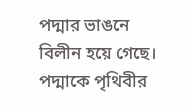পদ্মার ভাঙনে বিলীন হয়ে গেছে। পদ্মাকে পৃথিবীর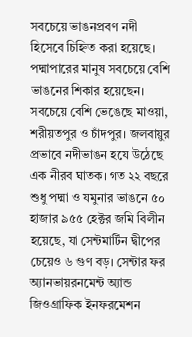সবচেয়ে ভাঙনপ্রবণ নদী হিসেবে চিহ্নিত করা হয়েছে। পদ্মাপারের মানুষ সবচেয়ে বেশি ভাঙনের শিকার হয়েছেন। সবচেয়ে বেশি ভেঙেছে মাওয়া, শরীয়তপুর ও চাঁদপুর। জলবায়ুর প্রভাবে নদীভাঙন হযে উঠেছে এক নীরব ঘাতক। গত ২২ বছরে শুধু পদ্মা ও যমুনার ভাঙনে ৫০ হাজার ৯৫৫ হেক্টর জমি বিলীন হয়েছে, যা সেন্টমার্টিন দ্বীপের চেয়েও ৬ গুণ বড়। সেন্টার ফর অ্যানভায়রনমেন্ট অ্যান্ড জিওগ্রাফিক ইনফরমেশন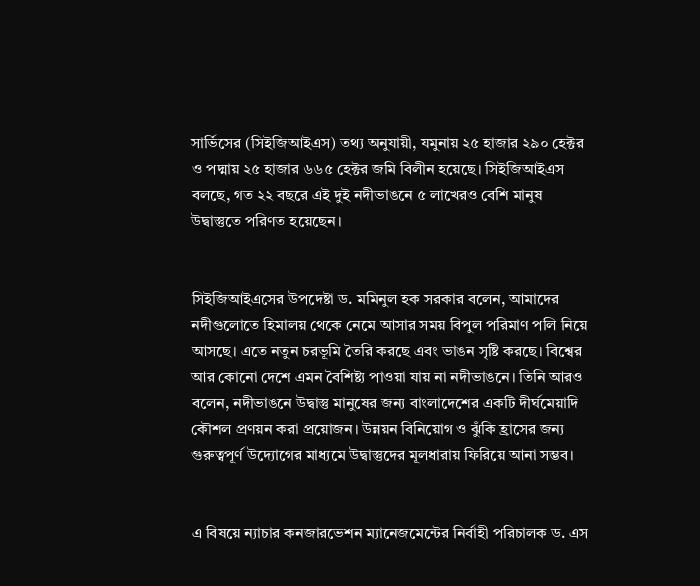সার্ভিসের (সিইজিআইএস) তথ্য অনুযায়ী, যমুনায় ২৫ হাজার ২৯০ হেক্টর ও পদ্মায় ২৫ হাজার ৬৬৫ হেক্টর জমি বিলীন হয়েছে। সিইজিআইএস বলছে, গত ২২ বছরে এই দুই নদীভাঙনে ৫ লাখেরও বেশি মানুষ উদ্বাস্তুতে পরিণত হয়েছেন।


সিইজিআইএসের উপদেষ্টা ড. মমিনুল হক সরকার বলেন, আমাদের নদীগুলোতে হিমালয় থেকে নেমে আসার সময় বিপুল পরিমাণ পলি নিয়ে আসছে। এতে নতুন চরভূমি তৈরি করছে এবং ভাঙন সৃষ্টি করছে। বিশ্বের আর কোনো দেশে এমন বৈশিষ্ট্য পাওয়া যায় না নদীভাঙনে। তিনি আরও বলেন, নদীভাঙনে উদ্বাস্তু মানুষের জন্য বাংলাদেশের একটি দীর্ঘমেয়াদি কৌশল প্রণয়ন করা প্রয়োজন। উন্নয়ন বিনিয়োগ ও ঝুঁকি হ্রাসের জন্য গুরুত্বপূর্ণ উদ্যোগের মাধ্যমে উদ্বাস্তুদের মূলধারায় ফিরিয়ে আনা সম্ভব।


এ বিষয়ে ন্যাচার কনজারভেশন ম্যানেজমেন্টের নির্বাহী পরিচালক ড. এস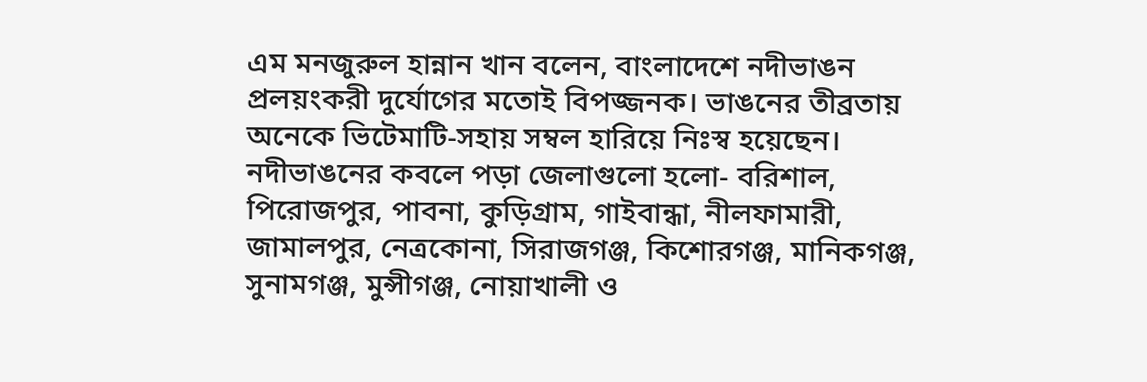এম মনজুরুল হান্নান খান বলেন, বাংলাদেশে নদীভাঙন প্রলয়ংকরী দুর্যোগের মতোই বিপজ্জনক। ভাঙনের তীব্রতায় অনেকে ভিটেমাটি-সহায় সম্বল হারিয়ে নিঃস্ব হয়েছেন। নদীভাঙনের কবলে পড়া জেলাগুলো হলো- বরিশাল, পিরোজপুর, পাবনা, কুড়িগ্রাম, গাইবান্ধা, নীলফামারী, জামালপুর, নেত্রকোনা, সিরাজগঞ্জ, কিশোরগঞ্জ, মানিকগঞ্জ, সুনামগঞ্জ, মুন্সীগঞ্জ, নোয়াখালী ও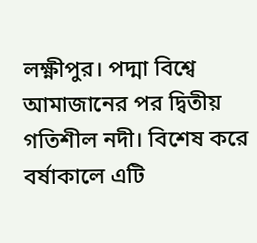লক্ষ্ণীপুর। পদ্মা বিশ্বে আমাজানের পর দ্বিতীয় গতিশীল নদী। বিশেষ করে বর্ষাকালে এটি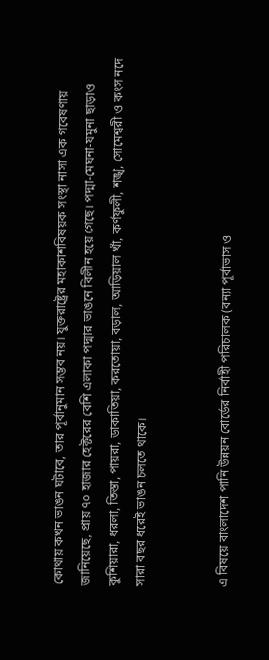কোথায় কখন ভাঙন ঘটাবে, তার পূর্বানুমান সম্ভব নয়। যুক্তরাষ্ট্রের মহাকাশবিষয়ক সংস্থা নাসা এক গবেষণায় জানিয়েছে, প্রায় ৭০ হাজার হেক্টরের বেশি এলাকা পদ্মার ভাঙনে বিলীন হয়ে গেছে। পদ্মা-মেঘনা-যমুনা ছাড়াও কুশিয়ারা, ধরলা, তিস্তা, পায়রা, ডাকাতিয়া, করতোয়া, বড়াল, আড়িয়াল খাঁ, কর্ণফুলী, শঙ্খ, সোমেশ্বরী ও কংস নদে সারা বছর ধরেই ভাঙন চলতে থাকে।


এ বিষয়ে বাংলাদেশ পানি উন্নয়ন বোর্ডের নির্বাহী পরিচালক (বন্যা পূর্বাভাস ও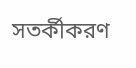সতর্কীকরণ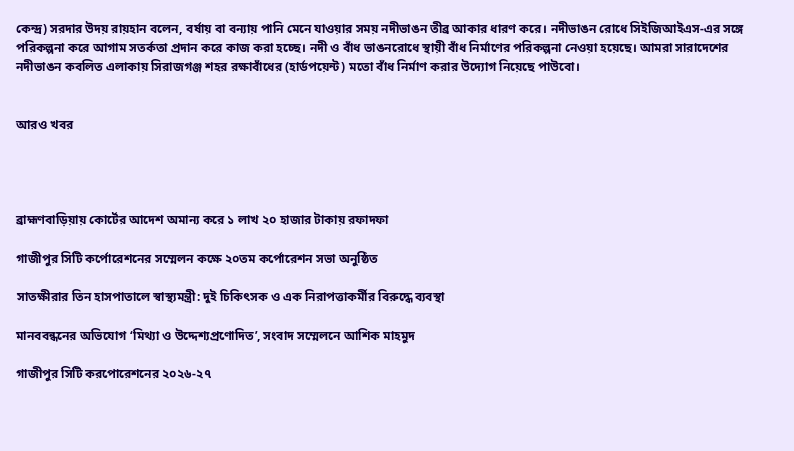কেন্দ্র) সরদার উদয় রায়হান বলেন, বর্ষায় বা বন্যায় পানি মেনে যাওয়ার সময় নদীভাঙন তীব্র আকার ধারণ করে। নদীভাঙন রোধে সিইজিআইএস-এর সঙ্গে পরিকল্পনা করে আগাম সতর্কতা প্রদান করে কাজ করা হচ্ছে। নদী ও বাঁধ ভাঙনরোধে স্থায়ী বাঁধ নির্মাণের পরিকল্পনা নেওয়া হয়েছে। আমরা সারাদেশের নদীভাঙন কবলিত এলাকায় সিরাজগঞ্জ শহর রক্ষাবাঁধের (হার্ডপয়েন্ট) মতো বাঁধ নির্মাণ করার উদ্যোগ নিয়েছে পাউবো।


আরও খবর




ব্রাহ্মণবাড়িয়ায় কোর্টের আদেশ অমান্য করে ১ লাখ ২০ হাজার টাকায় রফাদফা

গাজীপুর সিটি কর্পোরেশনের সম্মেলন কক্ষে ২০তম কর্পোরেশন সভা অনুষ্ঠিত

সাতক্ষীরার তিন হাসপাতালে স্বাস্থ্যমন্ত্রী: দুই চিকিৎসক ও এক নিরাপত্তাকর্মীর বিরুদ্ধে ব্যবস্থা

মানববন্ধনের অভিযোগ ‘মিথ্যা ও উদ্দেশ্যপ্রণোদিত’, সংবাদ সম্মেলনে আশিক মাহমুদ

গাজীপুর সিটি করপোরেশনের ২০২৬-২৭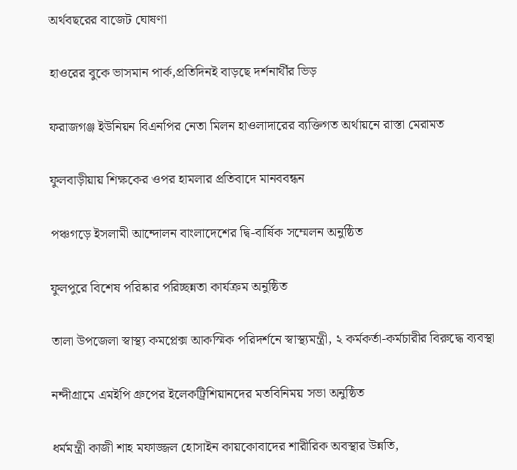অর্থবছরের বাজেট ঘোষণা

হাওরের বুকে ভাসমান পার্ক,প্রতিদিনই বাড়ছে দর্শনার্থীর ভিড়

ফরাজগঞ্জ ইউনিয়ন বিএনপির নেতা মিলন হাওলাদারের ব্যক্তিগত অর্থায়নে রাস্তা মেরামত

ফুলবাড়ীয়ায় শিক্ষকের ওপর হামলার প্রতিবাদে মানববন্ধন

পঞ্চগড়ে ইসলামী আন্দোলন বাংলাদেশের দ্বি-বার্ষিক সম্মেলন অনুষ্ঠিত

ফুলপুরে বিশেষ পরিষ্কার পরিচ্ছন্নতা কার্যক্রম অনুষ্ঠিত

তালা উপজেলা স্বাস্থ্য কমপ্লেক্স আকস্মিক পরিদর্শনে স্বাস্থ্যমন্ত্রী, ২ কর্মকর্তা-কর্মচারীর বিরুদ্ধে ব্যবস্থা

নন্দীগ্রামে এমইপি গ্রুপের ইলেকট্রিশিয়ানদের মতবিনিময় সভা অনুষ্ঠিত

ধর্মমন্ত্রী কাজী শাহ মফাজ্জল হোসাইন কায়কোবাদের শারীরিক অবস্থার উন্নতি,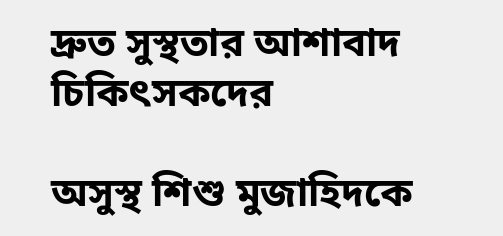দ্রুত সুস্থতার আশাবাদ চিকিৎসকদের

অসুস্থ শিশু মুজাহিদকে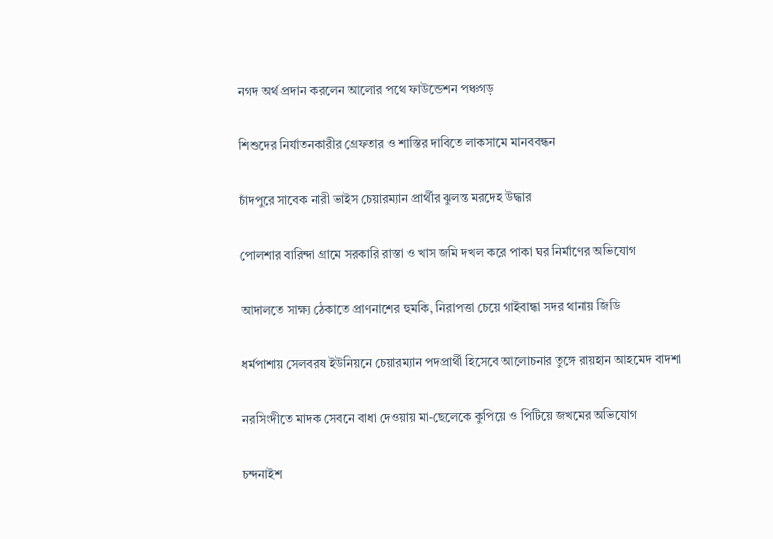নগদ অর্থ প্রদান করলেন আলোর পথে ফাউন্ডেশন পঞ্চগড়

শিশুদের নির্যাতনকারীর গ্রেফতার ও শাস্তির দাবিতে লাকসামে মানববন্ধন

চাঁদপুরে সাবেক নারী ভাইস চেয়ারম্যান প্রার্থীর ঝুলন্ত মরদেহ উদ্ধার

পোলশার বারিন্দা গ্রামে সরকারি রাস্তা ও খাস জমি দখল করে পাকা ঘর নির্মাণের অভিযোগ

আদালতে সাক্ষ্য ঠেকাতে প্রাণনাশের হুমকি, নিরাপত্তা চেয়ে গাইবান্ধা সদর থানায় জিডি

ধর্মপাশায় সেলবরষ ইউনিয়নে চেয়ারম্যান পদপ্রার্থী হিসেবে আলোচনার তুঙ্গে রায়হান আহমেদ বাদশা

নরসিংদীতে মাদক সেবনে বাধা দেওয়ায় মা-ছেলেকে কুপিয়ে ও পিটিয়ে জখমের অভিযোগ

চন্দনাইশ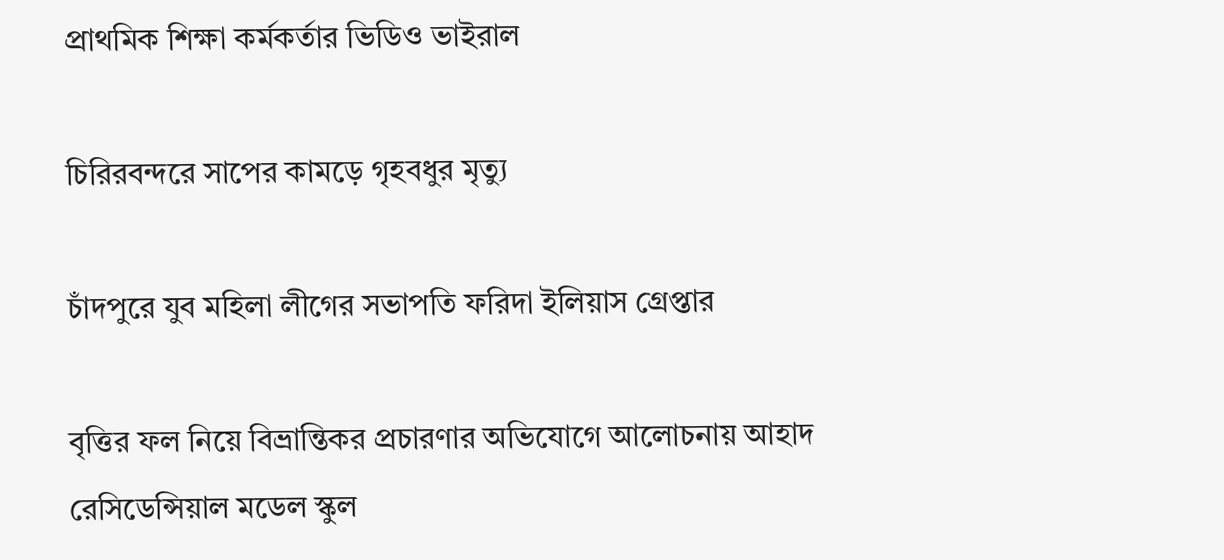প্রাথমিক শিক্ষা কর্মকর্তার ভিডিও ভাইরাল

চিরিরবন্দরে সাপের কামড়ে গৃহবধুর মৃত্যু

চাঁদপুরে যুব মহিলা লীগের সভাপতি ফরিদা ইলিয়াস গ্রেপ্তার

বৃত্তির ফল নিয়ে বিভ্রান্তিকর প্রচারণার অভিযোগে আলোচনায় আহাদ রেসিডেন্সিয়াল মডেল স্কুল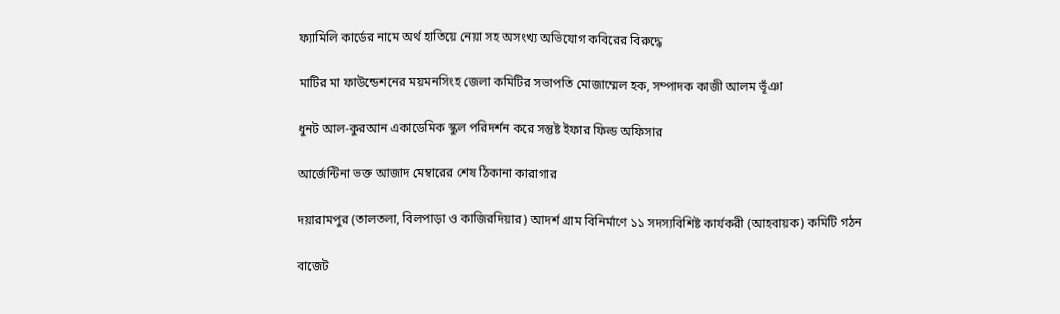ফ্যামিলি কার্ডের নামে অর্থ হাতিয়ে নেয়া সহ অসংখ্য অভিযোগ কবিরের বিরুদ্ধে

মাটির মা ফাউন্ডেশনের ময়মনসিংহ জেলা কমিটির সভাপতি মোজাম্মেল হক, সম্পাদক কাজী আলম ভূঁঞা

ধুনট আল-কুরআন একাডেমিক স্কুল পরিদর্শন করে সন্তুষ্ট ইফার ফিল্ড অফিসার

আর্জেন্টিনা ভক্ত আজাদ মেম্বারের শেষ ঠিকানা কারাগার

দয়ারামপুর (তালতলা, বিলপাড়া ও কাজিরদিয়ার) আদর্শ গ্রাম বিনির্মাণে ১১ সদস্যবিশিষ্ট কার্যকরী (আহবায়ক) কমিটি গঠন

বাজেট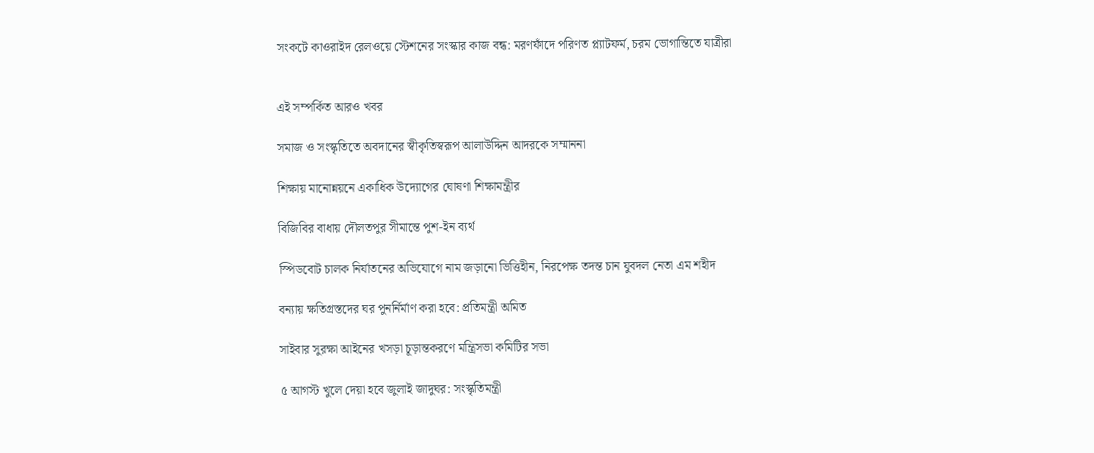সংকটে কাওরাইদ রেলওয়ে স্টেশনের সংস্কার কাজ বন্ধ: মরণফাঁদে পরিণত প্ল্যাটফর্ম, চরম ভোগান্তিতে যাত্রীরা


এই সম্পর্কিত আরও খবর

সমাজ ও সংস্কৃতিতে অবদানের স্বীকৃতিস্বরূপ আলাউদ্দিন আদরকে সম্মাননা

শিক্ষায় মানোন্নয়নে একাধিক উদ্যোগের ঘোষণা শিক্ষামন্ত্রীর

বিজিবির বাধায় দৌলতপুর সীমান্তে পুশ-ইন ব্যর্থ

স্পিডবোট চালক নির্যাতনের অভিযোগে নাম জড়ানো ভিত্তিহীন, নিরপেক্ষ তদন্ত চান যুবদল নেতা এম শহীদ

বন্যায় ক্ষতিগ্রস্তদের ঘর পুনর্নির্মাণ করা হবে: প্রতিমন্ত্রী অমিত

সাইবার সুরক্ষা আইনের খসড়া চূড়ান্তকরণে মন্ত্রিসভা কমিটির সভা

৫ আগস্ট খুলে দেয়া হবে জুলাই জাদুঘর: সংস্কৃতিমন্ত্রী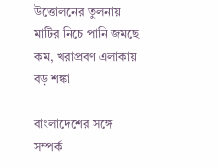উত্তোলনের তুলনায় মাটির নিচে পানি জমছে কম, খরাপ্রবণ এলাকায় বড় শঙ্কা

বাংলাদেশের সঙ্গে সম্পর্ক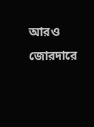আরও জোরদারে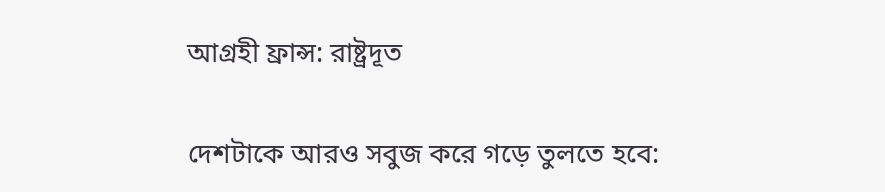আগ্রহী ফ্রান্স: রাষ্ট্রদূত

দেশটাকে আরও সবুজ করে গড়ে তুলতে হবে: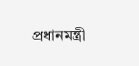প্রধানমন্ত্রী